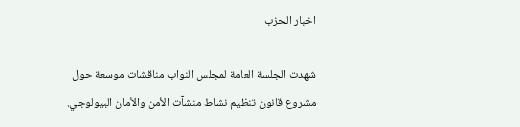اخبار الحزب

شهدت الجلسة العامة لمجلس النواب مناقشات موسعة حول مشروع قانون تنظيم نشاط منشآت الأمن والأمان البيولوجي.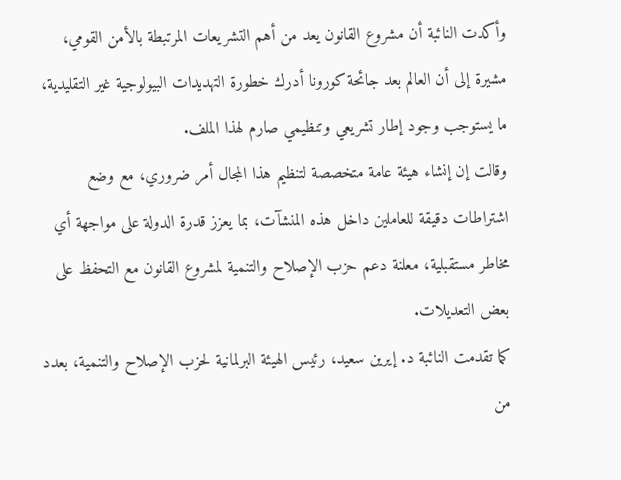وأكدت النائبة أن مشروع القانون يعد من أهم التشريعات المرتبطة بالأمن القومي، مشيرة إلى أن العالم بعد جائحة كورونا أدرك خطورة التهديدات البيولوجية غير التقليدية، ما يستوجب وجود إطار تشريعي وتنظيمي صارم لهذا الملف.
وقالت إن إنشاء هيئة عامة متخصصة لتنظيم هذا المجال أمر ضروري، مع وضع اشتراطات دقيقة للعاملين داخل هذه المنشآت، بما يعزز قدرة الدولة على مواجهة أي مخاطر مستقبلية، معلنة دعم حزب الإصلاح والتنمية لمشروع القانون مع التحفظ على بعض التعديلات.
كما تقدمت النائبة د. إيرين سعيد، رئيس الهيئة البرلمانية لحزب الإصلاح والتنمية، بعدد من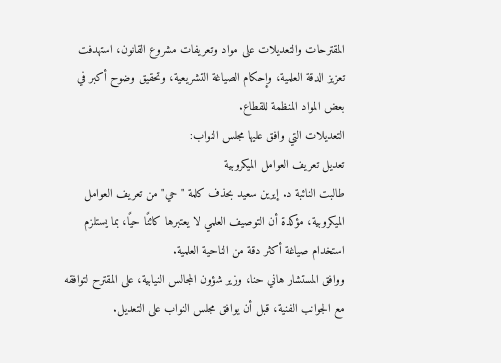المقترحات والتعديلات على مواد وتعريفات مشروع القانون، استهدفت تعزيز الدقة العلمية، وإحكام الصياغة التشريعية، وتحقيق وضوح أكبر في بعض المواد المنظمة للقطاع.
التعديلات التي وافق عليها مجلس النواب:
تعديل تعريف العوامل الميكروبية
طالبت النائبة د. إيرين سعيد بحذف كلمة "حي" من تعريف العوامل الميكروبية، مؤكدة أن التوصيف العلمي لا يعتبرها كائنًا حيًا، بما يستلزم استخدام صياغة أكثر دقة من الناحية العلمية.
ووافق المستشار هاني حنا، وزير شؤون المجالس النيابية، على المقترح لتوافقه مع الجوانب الفنية، قبل أن يوافق مجلس النواب على التعديل.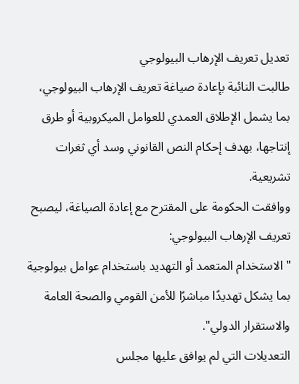تعديل تعريف الإرهاب البيولوجي
طالبت النائبة بإعادة صياغة تعريف الإرهاب البيولوجي، بما يشمل الإطلاق العمدي للعوامل الميكروبية أو طرق إنتاجها، بهدف إحكام النص القانوني وسد أي ثغرات تشريعية.
ووافقت الحكومة على المقترح مع إعادة الصياغة، ليصبح تعريف الإرهاب البيولوجي:
"الاستخدام المتعمد أو التهديد باستخدام عوامل بيولوجية بما يشكل تهديدًا مباشرًا للأمن القومي والصحة العامة والاستقرار الدولي".
التعديلات التي لم يوافق عليها مجلس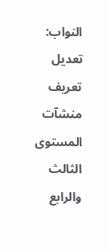النواب:
تعديل تعريف منشآت المستوى الثالث والرابع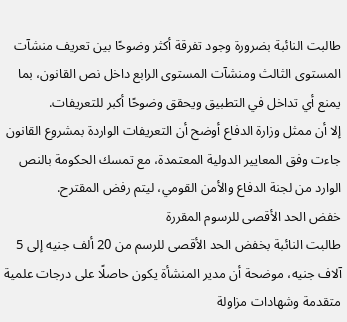طالبت النائبة بضرورة وجود تفرقة أكثر وضوحًا بين تعريف منشآت المستوى الثالث ومنشآت المستوى الرابع داخل نص القانون، بما يمنع أي تداخل في التطبيق ويحقق وضوحًا أكبر للتعريفات.
إلا أن ممثل وزارة الدفاع أوضح أن التعريفات الواردة بمشروع القانون جاءت وفق المعايير الدولية المعتمدة، مع تمسك الحكومة بالنص الوارد من لجنة الدفاع والأمن القومي، ليتم رفض المقترح.
خفض الحد الأقصى للرسوم المقررة
طالبت النائبة بخفض الحد الأقصى للرسم من 20 ألف جنيه إلى 5 آلاف جنيه، موضحة أن مدير المنشأة يكون حاصلًا على درجات علمية متقدمة وشهادات مزاولة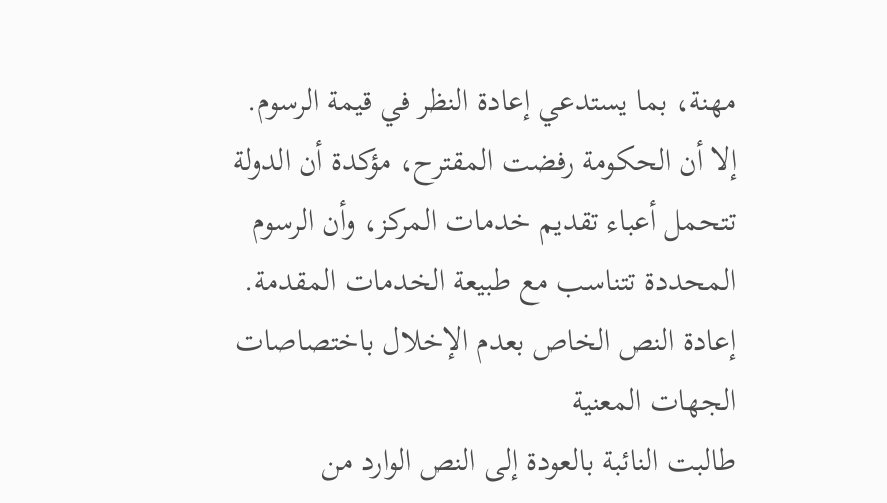مهنة، بما يستدعي إعادة النظر في قيمة الرسوم.
إلا أن الحكومة رفضت المقترح، مؤكدة أن الدولة تتحمل أعباء تقديم خدمات المركز، وأن الرسوم المحددة تتناسب مع طبيعة الخدمات المقدمة.
إعادة النص الخاص بعدم الإخلال باختصاصات الجهات المعنية
طالبت النائبة بالعودة إلى النص الوارد من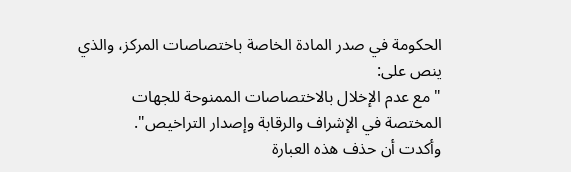الحكومة في صدر المادة الخاصة باختصاصات المركز، والذي ينص على:
"مع عدم الإخلال بالاختصاصات الممنوحة للجهات المختصة في الإشراف والرقابة وإصدار التراخيص".
وأكدت أن حذف هذه العبارة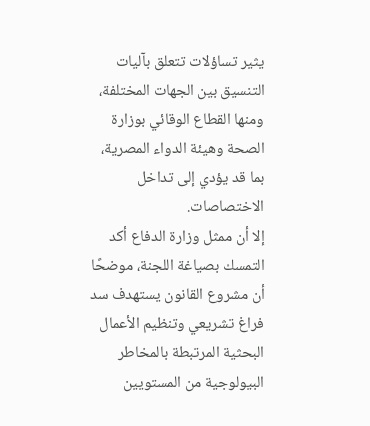يثير تساؤلات تتعلق بآليات التنسيق بين الجهات المختلفة، ومنها القطاع الوقائي بوزارة الصحة وهيئة الدواء المصرية، بما قد يؤدي إلى تداخل الاختصاصات.
إلا أن ممثل وزارة الدفاع أكد التمسك بصياغة اللجنة، موضحًا أن مشروع القانون يستهدف سد فراغ تشريعي وتنظيم الأعمال البحثية المرتبطة بالمخاطر البيولوجية من المستويين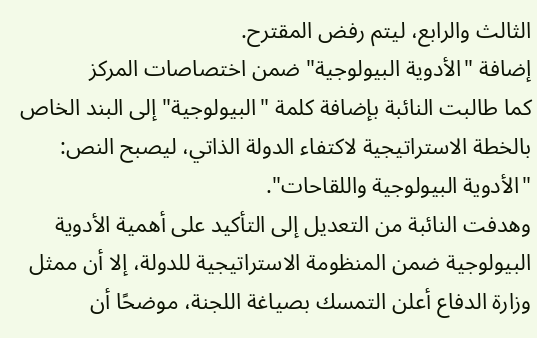الثالث والرابع، ليتم رفض المقترح.
إضافة "الأدوية البيولوجية" ضمن اختصاصات المركز
كما طالبت النائبة بإضافة كلمة "البيولوجية" إلى البند الخاص بالخطة الاستراتيجية لاكتفاء الدولة الذاتي، ليصبح النص:
"الأدوية البيولوجية واللقاحات".
وهدفت النائبة من التعديل إلى التأكيد على أهمية الأدوية البيولوجية ضمن المنظومة الاستراتيجية للدولة، إلا أن ممثل وزارة الدفاع أعلن التمسك بصياغة اللجنة، موضحًا أن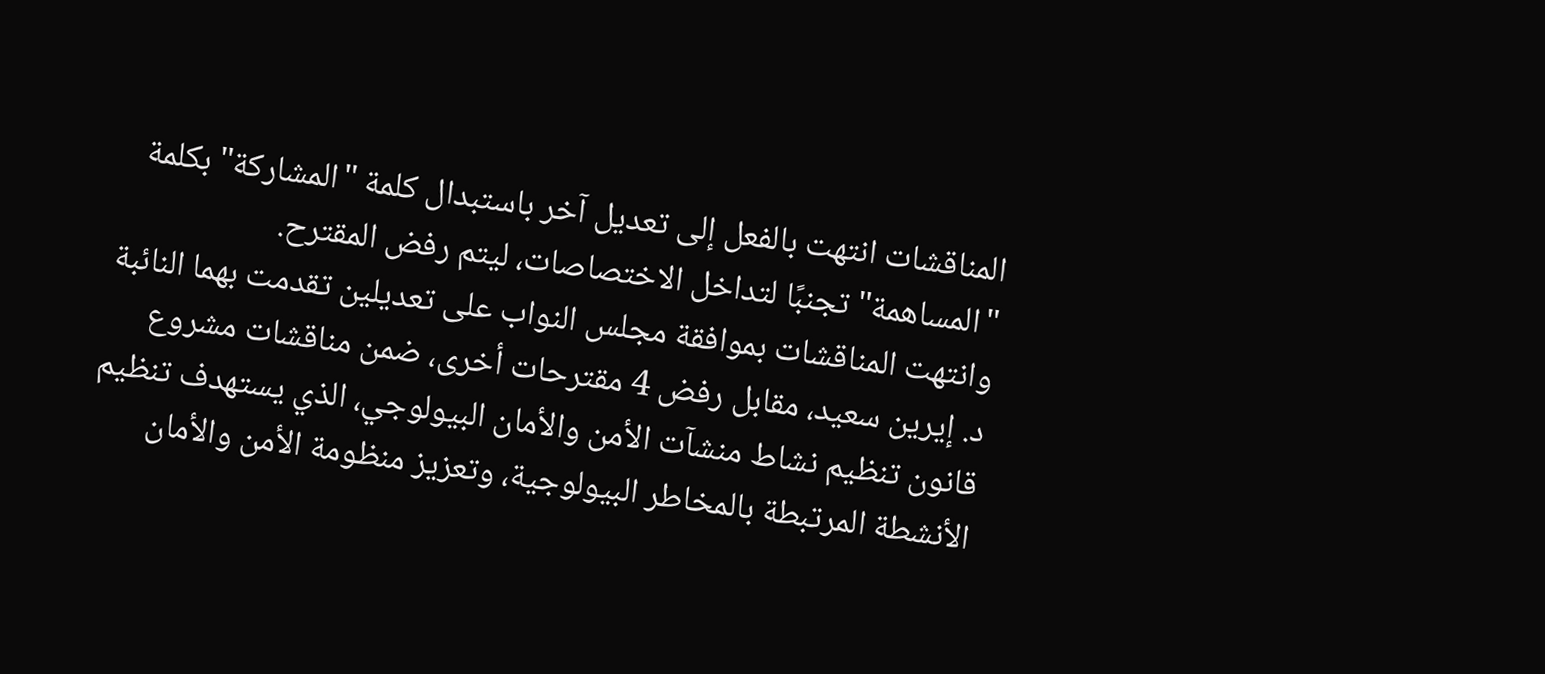المناقشات انتهت بالفعل إلى تعديل آخر باستبدال كلمة "المشاركة" بكلمة "المساهمة" تجنبًا لتداخل الاختصاصات، ليتم رفض المقترح.
وانتهت المناقشات بموافقة مجلس النواب على تعديلين تقدمت بهما النائبة د. إيرين سعيد، مقابل رفض 4 مقترحات أخرى، ضمن مناقشات مشروع قانون تنظيم نشاط منشآت الأمن والأمان البيولوجي، الذي يستهدف تنظيم الأنشطة المرتبطة بالمخاطر البيولوجية، وتعزيز منظومة الأمن والأمان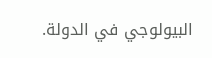البيولوجي في الدولة.